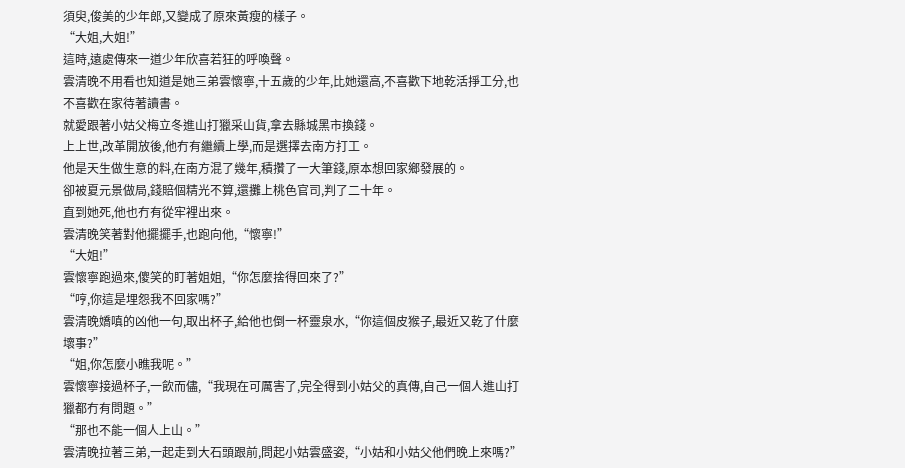須臾,俊美的少年郎,又變成了原來黃瘦的樣子。
“大姐,大姐!”
這時,遠處傳來一道少年欣喜若狂的呼喚聲。
雲清晚不用看也知道是她三弟雲懷寧,十五歲的少年,比她還高,不喜歡下地乾活掙工分,也不喜歡在家待著讀書。
就愛跟著小姑父梅立冬進山打獵采山貨,拿去縣城黑市換錢。
上上世,改革開放後,他冇有繼續上學,而是選擇去南方打工。
他是天生做生意的料,在南方混了幾年,積攢了一大筆錢,原本想回家鄉發展的。
卻被夏元景做局,錢賠個精光不算,還攤上桃色官司,判了二十年。
直到她死,他也冇有從牢裡出來。
雲清晚笑著對他擺擺手,也跑向他,“懷寧!”
“大姐!”
雲懷寧跑過來,傻笑的盯著姐姐,“你怎麼捨得回來了?”
“哼,你這是埋怨我不回家嗎?”
雲清晚嬌嗔的凶他一句,取出杯子,給他也倒一杯靈泉水,“你這個皮猴子,最近又乾了什麼壞事?”
“姐,你怎麼小瞧我呢。”
雲懷寧接過杯子,一飲而儘,“我現在可厲害了,完全得到小姑父的真傳,自己一個人進山打獵都冇有問題。”
“那也不能一個人上山。”
雲清晚拉著三弟,一起走到大石頭跟前,問起小姑雲盛姿,“小姑和小姑父他們晚上來嗎?”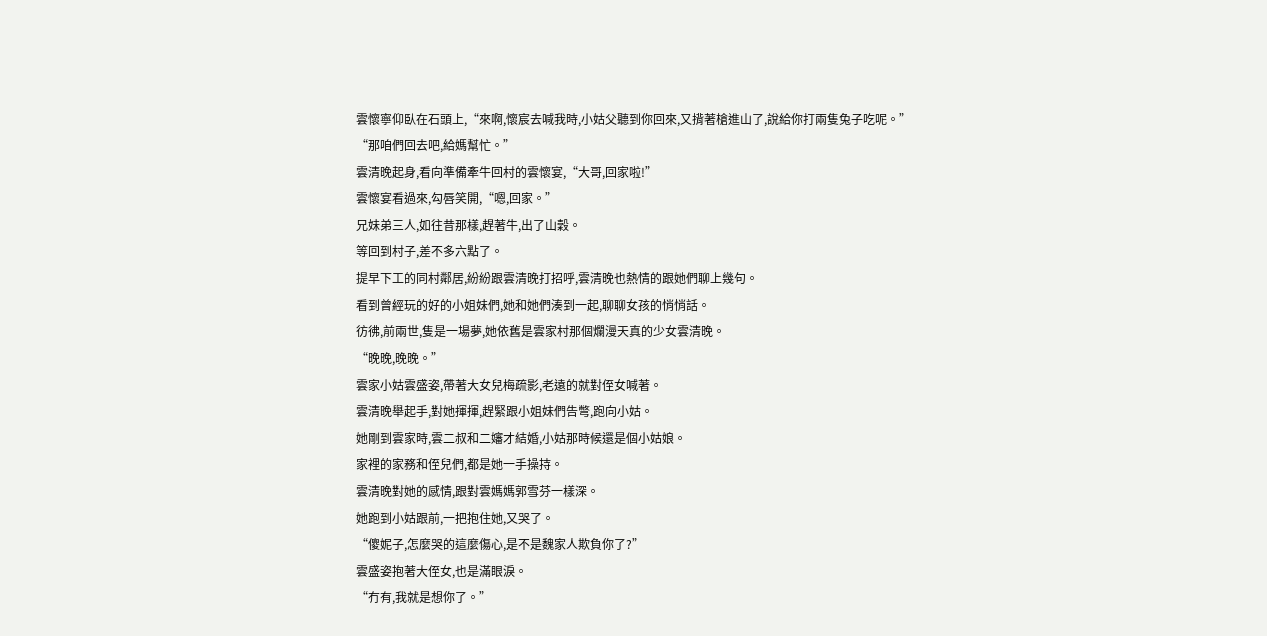雲懷寧仰臥在石頭上,“來啊,懷宸去喊我時,小姑父聽到你回來,又揹著槍進山了,說給你打兩隻兔子吃呢。”
“那咱們回去吧,給媽幫忙。”
雲清晚起身,看向準備牽牛回村的雲懷宴,“大哥,回家啦!”
雲懷宴看過來,勾唇笑開,“嗯,回家。”
兄妹弟三人,如往昔那樣,趕著牛,出了山穀。
等回到村子,差不多六點了。
提早下工的同村鄰居,紛紛跟雲清晚打招呼,雲清晚也熱情的跟她們聊上幾句。
看到曾經玩的好的小姐妹們,她和她們湊到一起,聊聊女孩的悄悄話。
彷彿,前兩世,隻是一場夢,她依舊是雲家村那個爛漫天真的少女雲清晚。
“晚晚,晚晚。”
雲家小姑雲盛姿,帶著大女兒梅疏影,老遠的就對侄女喊著。
雲清晚舉起手,對她揮揮,趕緊跟小姐妹們告彆,跑向小姑。
她剛到雲家時,雲二叔和二嬸才結婚,小姑那時候還是個小姑娘。
家裡的家務和侄兒們,都是她一手操持。
雲清晚對她的感情,跟對雲媽媽郭雪芬一樣深。
她跑到小姑跟前,一把抱住她,又哭了。
“傻妮子,怎麼哭的這麼傷心,是不是魏家人欺負你了?”
雲盛姿抱著大侄女,也是滿眼淚。
“冇有,我就是想你了。”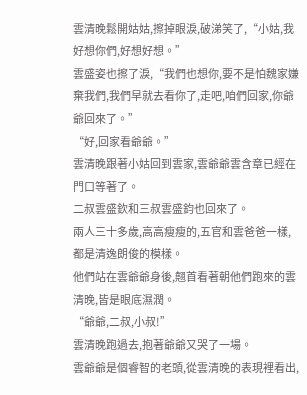雲清晚鬆開姑姑,擦掉眼淚,破涕笑了,“小姑,我好想你們,好想好想。”
雲盛姿也擦了淚,“我們也想你,要不是怕魏家嫌棄我們,我們早就去看你了,走吧,咱們回家,你爺爺回來了。”
“好,回家看爺爺。”
雲清晚跟著小姑回到雲家,雲爺爺雲含章已經在門口等著了。
二叔雲盛欽和三叔雲盛鈞也回來了。
兩人三十多歲,高高瘦瘦的,五官和雲爸爸一樣,都是清逸朗俊的模樣。
他們站在雲爺爺身後,翹首看著朝他們跑來的雲清晚,皆是眼底濕潤。
“爺爺,二叔,小叔!”
雲清晚跑過去,抱著爺爺又哭了一場。
雲爺爺是個睿智的老頭,從雲清晚的表現裡看出,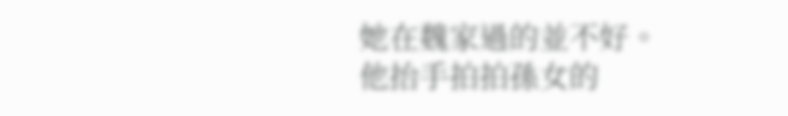她在魏家過的並不好。
他抬手拍拍孫女的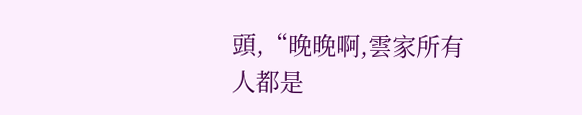頭,“晚晚啊,雲家所有人都是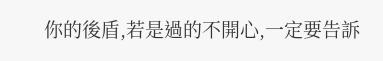你的後盾,若是過的不開心,一定要告訴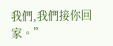我們,我們接你回家。”